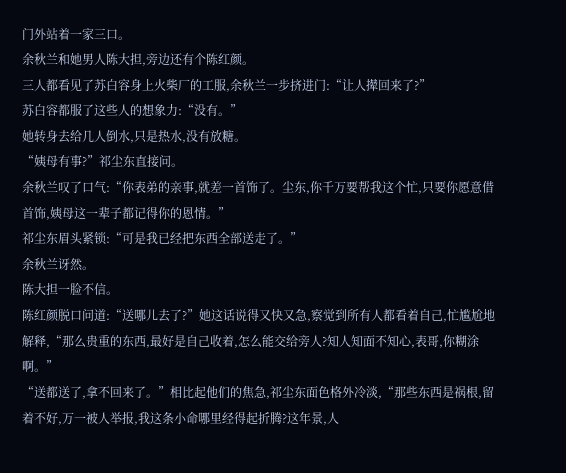门外站着一家三口。
余秋兰和她男人陈大担,旁边还有个陈红颜。
三人都看见了苏白容身上火柴厂的工服,余秋兰一步挤进门:“让人撵回来了?”
苏白容都服了这些人的想象力:“没有。”
她转身去给几人倒水,只是热水,没有放糖。
“姨母有事?”祁尘东直接问。
余秋兰叹了口气:“你表弟的亲事,就差一首饰了。尘东,你千万要帮我这个忙,只要你愿意借首饰,姨母这一辈子都记得你的恩情。”
祁尘东眉头紧锁:“可是我已经把东西全部送走了。”
余秋兰讶然。
陈大担一脸不信。
陈红颜脱口问道:“送哪儿去了?”她这话说得又快又急,察觉到所有人都看着自己,忙尴尬地解释,“那么贵重的东西,最好是自己收着,怎么能交给旁人?知人知面不知心,表哥,你糊涂啊。”
“送都送了,拿不回来了。”相比起他们的焦急,祁尘东面色格外冷淡,“那些东西是祸根,留着不好,万一被人举报,我这条小命哪里经得起折腾?这年景,人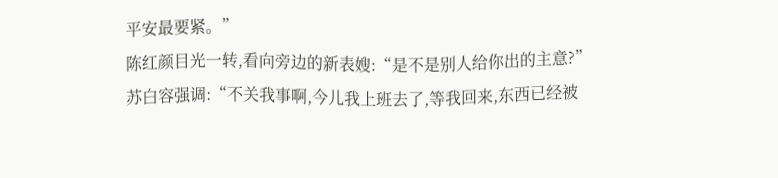平安最要紧。”
陈红颜目光一转,看向旁边的新表嫂:“是不是别人给你出的主意?”
苏白容强调:“不关我事啊,今儿我上班去了,等我回来,东西已经被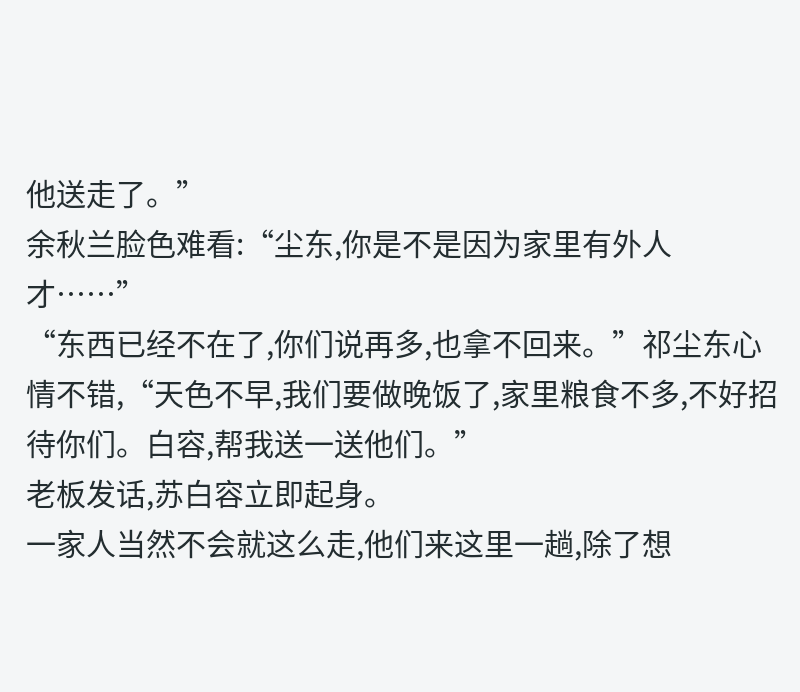他送走了。”
余秋兰脸色难看:“尘东,你是不是因为家里有外人才……”
“东西已经不在了,你们说再多,也拿不回来。”祁尘东心情不错,“天色不早,我们要做晚饭了,家里粮食不多,不好招待你们。白容,帮我送一送他们。”
老板发话,苏白容立即起身。
一家人当然不会就这么走,他们来这里一趟,除了想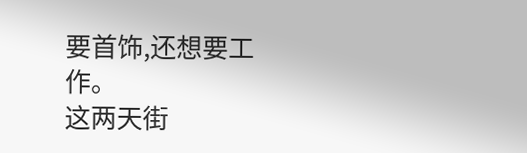要首饰,还想要工作。
这两天街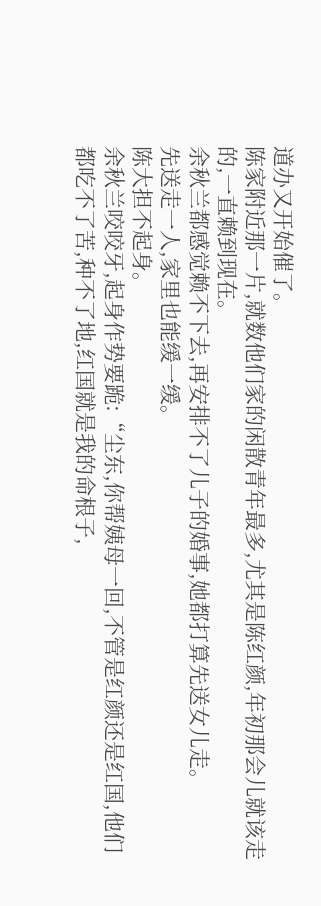道办又开始催了。
陈家附近那一片,就数他们家的闲散青年最多,尤其是陈红颜,年初那会儿就该走的,一直赖到现在。
余秋兰都感觉赖不下去,再安排不了儿子的婚事,她都打算先送女儿走。
先送走一人,家里也能缓一缓。
陈大担不起身。
余秋兰咬咬牙,起身作势要跪:“尘东,你帮姨母一回,不管是红颜还是红国,他们都吃不了苦,种不了地,红国就是我的命根子,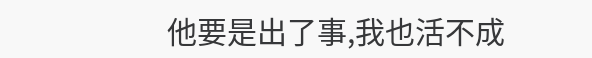他要是出了事,我也活不成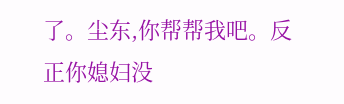了。尘东,你帮帮我吧。反正你媳妇没